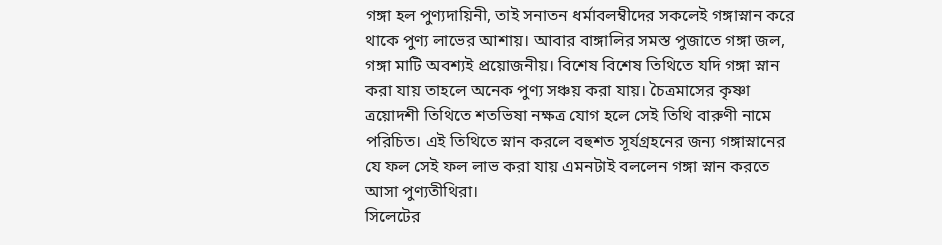গঙ্গা হল পুণ্যদায়িনী, তাই সনাতন ধর্মাবলম্বীদের সকলেই গঙ্গাস্নান করে থাকে পুণ্য লাভের আশায়। আবার বাঙ্গালির সমস্ত পুজাতে গঙ্গা জল, গঙ্গা মাটি অবশ্যই প্রয়োজনীয়। বিশেষ বিশেষ তিথিতে যদি গঙ্গা স্নান করা যায় তাহলে অনেক পুণ্য সঞ্চয় করা যায়। চৈত্রমাসের কৃষ্ণা ত্রয়োদশী তিথিতে শতভিষা নক্ষত্র যোগ হলে সেই তিথি বারুণী নামে পরিচিত। এই তিথিতে স্নান করলে বহুশত সূর্যগ্রহনের জন্য গঙ্গাস্নানের যে ফল সেই ফল লাভ করা যায় এমনটাই বললেন গঙ্গা স্নান করতে আসা পুণ্যতীথিরা।
সিলেটের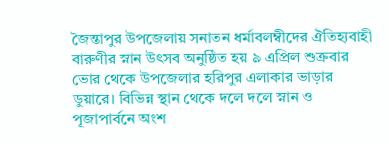জৈন্তাপুর উপজেলায় সনাতন ধর্মাবলম্বীদের ঐতিহ্যবাহী বারুণীর স্নান উৎসব অনুষ্ঠিত হয় ৯ এপ্রিল শুক্রবার ভোর থেকে উপজেলার হরিপুর এলাকার ভাড়ার ডুয়ারে। বিভিন্ন স্থান থেকে দলে দলে স্নান ও পূজাপার্বনে অংশ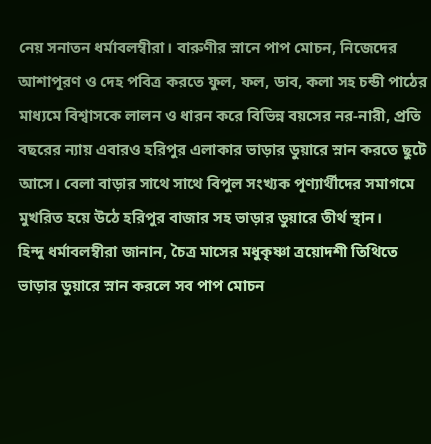নেয় সনাতন ধর্মাবলম্বীরা। বারুণীর স্নানে পাপ মোচন, নিজেদের আশাপূরণ ও দেহ পবিত্র করতে ফুল, ফল, ডাব, কলা সহ চন্ডী পাঠের মাধ্যমে বিশ্বাসকে লালন ও ধারন করে বিভিন্ন বয়সের নর-নারী, প্রতি বছরের ন্যায় এবারও হরিপুর এলাকার ভাড়ার ডুয়ারে স্নান করতে ছুটে আসে। বেলা বাড়ার সাথে সাথে বিপুল সংখ্যক পূণ্যার্থীদের সমাগমে মুখরিত হয়ে উঠে হরিপুর বাজার সহ ভাড়ার ডুয়ারে তীর্থ স্থান।
হিন্দু ধর্মাবলম্বীরা জানান, চৈত্র মাসের মধুকৃষ্ণা ত্রয়োদশী তিথিতে ভাড়ার ডুয়ারে স্নান করলে সব পাপ মোচন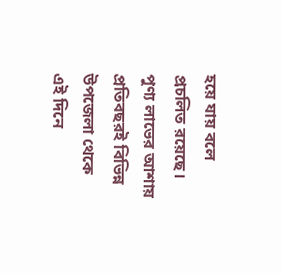হয়ে যায় বলে প্রচলিত রয়েছে। পুণ্য লাভের আশায় প্রতিবছরই বিভিন্ন উপজেলা থেকে এই দিনে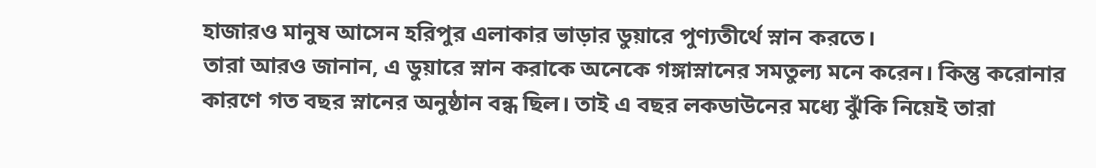হাজারও মানুষ আসেন হরিপুর এলাকার ভাড়ার ডুয়ারে পুণ্যতীর্থে স্নান করতে।
তারা আরও জানান, এ ডুয়ারে স্নান করাকে অনেকে গঙ্গাস্নানের সমতুল্য মনে করেন। কিন্তু করোনার কারণে গত বছর স্নানের অনুষ্ঠান বন্ধ ছিল। তাই এ বছর লকডাউনের মধ্যে ঝুঁকি নিয়েই তারা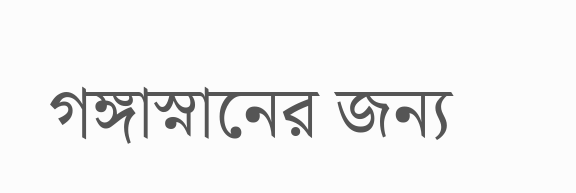গঙ্গাস্নানের জন্য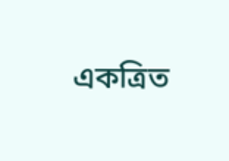একত্রিত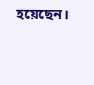হয়েছেন।